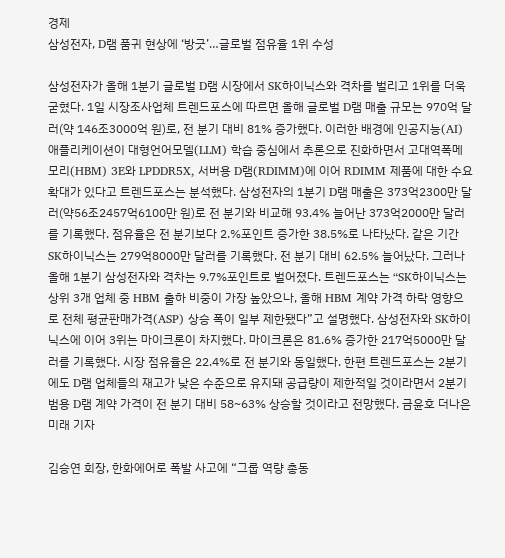경제
삼성전자, D램 품귀 현상에 ‘방긋’…글로벌 점유율 1위 수성

삼성전자가 올해 1분기 글로벌 D램 시장에서 SK하이닉스와 격차를 벌리고 1위를 더욱 굳혔다. 1일 시장조사업체 트렌드포스에 따르면 올해 글로벌 D램 매출 규모는 970억 달러(약 146조3000억 원)로, 전 분기 대비 81% 증가했다. 이러한 배경에 인공지능(AI) 애플리케이션이 대형언어모델(LLM) 학습 중심에서 추론으로 진화하면서 고대역폭메모리(HBM) 3E와 LPDDR5X, 서버용 D램(RDIMM)에 이어 RDIMM 제품에 대한 수요 확대가 있다고 트렌드포스는 분석했다. 삼성전자의 1분기 D램 매출은 373억2300만 달러(약56조2457억6100만 원)로 전 분기와 비교해 93.4% 늘어난 373억2000만 달러를 기록했다. 점유율은 전 분기보다 2.%포인트 증가한 38.5%로 나타났다. 같은 기간 SK하이닉스는 279억8000만 달러를 기록했다. 전 분기 대비 62.5% 늘어났다. 그러나 올해 1분기 삼성전자와 격차는 9.7%포인트로 벌어졌다. 트렌드포스는 “SK하이닉스는 상위 3개 업체 중 HBM 출하 비중이 가장 높았으나, 올해 HBM 계약 가격 하락 영향으로 전체 평균판매가격(ASP) 상승 폭이 일부 제한됐다”고 설명했다. 삼성전자와 SK하이닉스에 이어 3위는 마이크론이 차지했다. 마이크론은 81.6% 증가한 217억5000만 달러를 기록했다. 시장 점유율은 22.4%로 전 분기와 동일했다. 한편 트렌드포스는 2분기에도 D램 업체들의 재고가 낮은 수준으로 유지돼 공급량이 제한적일 것이라면서 2분기 범용 D램 계약 가격이 전 분기 대비 58~63% 상승할 것이라고 전망했다. 금윤호 더나은미래 기자

김승연 회장, 한화에어로 폭발 사고에 “그룹 역량 총동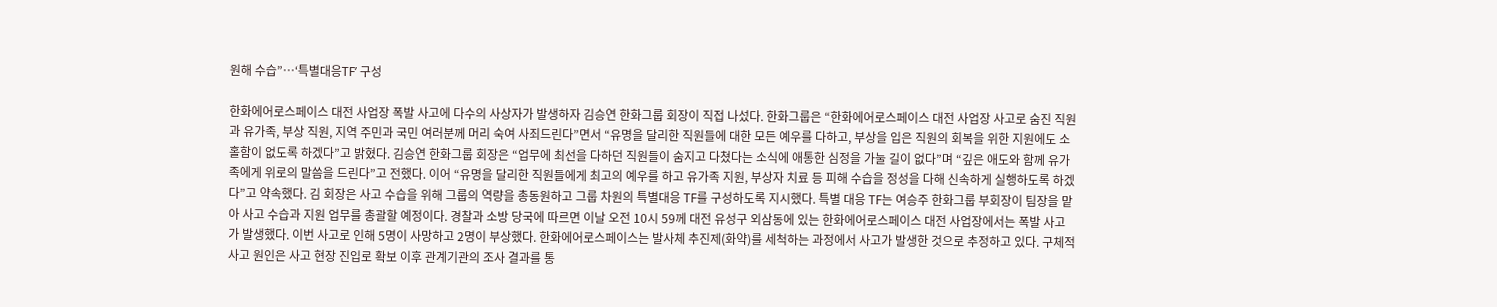원해 수습”…‘특별대응TF’ 구성

한화에어로스페이스 대전 사업장 폭발 사고에 다수의 사상자가 발생하자 김승연 한화그룹 회장이 직접 나섰다. 한화그룹은 “한화에어로스페이스 대전 사업장 사고로 숨진 직원과 유가족, 부상 직원, 지역 주민과 국민 여러분께 머리 숙여 사죄드린다”면서 “유명을 달리한 직원들에 대한 모든 예우를 다하고, 부상을 입은 직원의 회복을 위한 지원에도 소홀함이 없도록 하겠다”고 밝혔다. 김승연 한화그룹 회장은 “업무에 최선을 다하던 직원들이 숨지고 다쳤다는 소식에 애통한 심정을 가눌 길이 없다”며 “깊은 애도와 함께 유가족에게 위로의 말씀을 드린다”고 전했다. 이어 “유명을 달리한 직원들에게 최고의 예우를 하고 유가족 지원, 부상자 치료 등 피해 수습을 정성을 다해 신속하게 실행하도록 하겠다”고 약속했다. 김 회장은 사고 수습을 위해 그룹의 역량을 총동원하고 그룹 차원의 특별대응 TF를 구성하도록 지시했다. 특별 대응 TF는 여승주 한화그룹 부회장이 팀장을 맡아 사고 수습과 지원 업무를 총괄할 예정이다. 경찰과 소방 당국에 따르면 이날 오전 10시 59께 대전 유성구 외삼동에 있는 한화에어로스페이스 대전 사업장에서는 폭발 사고가 발생했다. 이번 사고로 인해 5명이 사망하고 2명이 부상했다. 한화에어로스페이스는 발사체 추진제(화약)를 세척하는 과정에서 사고가 발생한 것으로 추정하고 있다. 구체적 사고 원인은 사고 현장 진입로 확보 이후 관계기관의 조사 결과를 통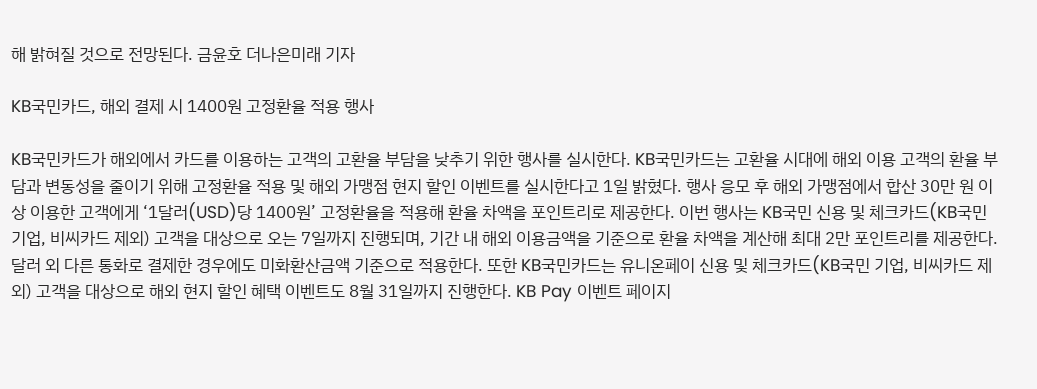해 밝혀질 것으로 전망된다. 금윤호 더나은미래 기자

KB국민카드, 해외 결제 시 1400원 고정환율 적용 행사

KB국민카드가 해외에서 카드를 이용하는 고객의 고환율 부담을 낮추기 위한 행사를 실시한다. KB국민카드는 고환율 시대에 해외 이용 고객의 환율 부담과 변동성을 줄이기 위해 고정환율 적용 및 해외 가맹점 현지 할인 이벤트를 실시한다고 1일 밝혔다. 행사 응모 후 해외 가맹점에서 합산 30만 원 이상 이용한 고객에게 ‘1달러(USD)당 1400원’ 고정환율을 적용해 환율 차액을 포인트리로 제공한다. 이번 행사는 KB국민 신용 및 체크카드(KB국민 기업, 비씨카드 제외) 고객을 대상으로 오는 7일까지 진행되며, 기간 내 해외 이용금액을 기준으로 환율 차액을 계산해 최대 2만 포인트리를 제공한다. 달러 외 다른 통화로 결제한 경우에도 미화환산금액 기준으로 적용한다. 또한 KB국민카드는 유니온페이 신용 및 체크카드(KB국민 기업, 비씨카드 제외) 고객을 대상으로 해외 현지 할인 혜택 이벤트도 8월 31일까지 진행한다. KB Pay 이벤트 페이지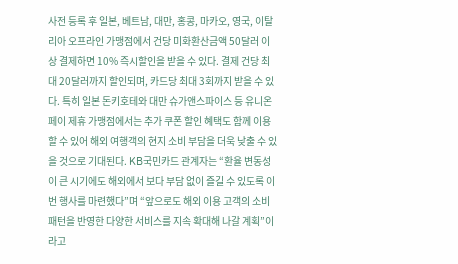사전 등록 후 일본, 베트남, 대만, 홍콩, 마카오, 영국, 이탈리아 오프라인 가맹점에서 건당 미화환산금액 50달러 이상 결제하면 10% 즉시할인을 받을 수 있다. 결제 건당 최대 20달러까지 할인되며, 카드당 최대 3회까지 받을 수 있다. 특히 일본 돈키호테와 대만 슈가앤스파이스 등 유니온페이 제휴 가맹점에서는 추가 쿠폰 할인 혜택도 함께 이용할 수 있어 해외 여행객의 현지 소비 부담을 더욱 낮출 수 있을 것으로 기대된다. KB국민카드 관계자는 “환율 변동성이 큰 시기에도 해외에서 보다 부담 없이 즐길 수 있도록 이번 행사를 마련했다”며 “앞으로도 해외 이용 고객의 소비 패턴을 반영한 다양한 서비스를 지속 확대해 나갈 계획”이라고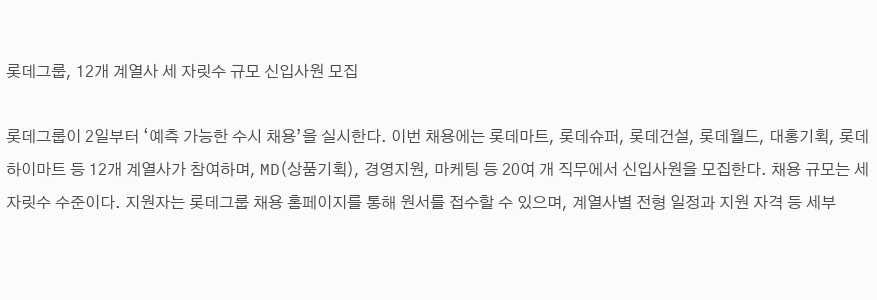롯데그룹, 12개 계열사 세 자릿수 규모 신입사원 모집

롯데그룹이 2일부터 ‘예측 가능한 수시 채용’을 실시한다. 이번 채용에는 롯데마트, 롯데슈퍼, 롯데건설, 롯데월드, 대홍기획, 롯데하이마트 등 12개 계열사가 참여하며, MD(상품기획), 경영지원, 마케팅 등 20여 개 직무에서 신입사원을 모집한다. 채용 규모는 세 자릿수 수준이다. 지원자는 롯데그룹 채용 홈페이지를 통해 원서를 접수할 수 있으며, 계열사별 전형 일정과 지원 자격 등 세부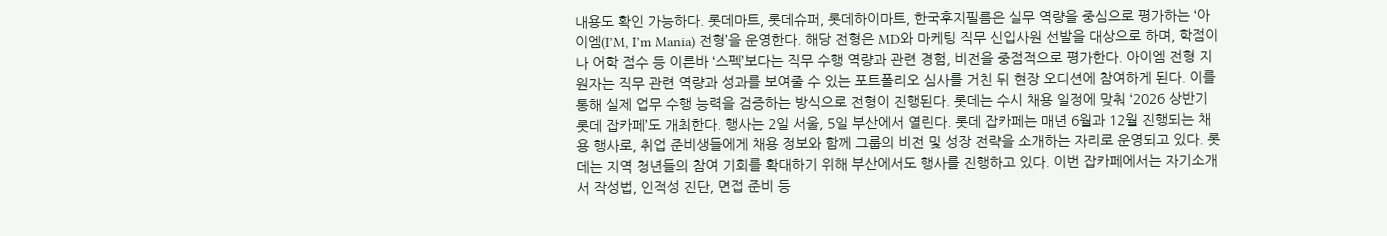내용도 확인 가능하다. 롯데마트, 롯데슈퍼, 롯데하이마트, 한국후지필름은 실무 역량을 중심으로 평가하는 ‘아이엠(I’M, I’m Mania) 전형’을 운영한다. 해당 전형은 MD와 마케팅 직무 신입사원 선발을 대상으로 하며, 학점이나 어학 점수 등 이른바 ‘스펙’보다는 직무 수행 역량과 관련 경험, 비전을 중점적으로 평가한다. 아이엠 전형 지원자는 직무 관련 역량과 성과를 보여줄 수 있는 포트폴리오 심사를 거친 뒤 현장 오디션에 참여하게 된다. 이를 통해 실제 업무 수행 능력을 검증하는 방식으로 전형이 진행된다. 롯데는 수시 채용 일정에 맞춰 ‘2026 상반기 롯데 잡카페’도 개최한다. 행사는 2일 서울, 5일 부산에서 열린다. 롯데 잡카페는 매년 6월과 12월 진행되는 채용 행사로, 취업 준비생들에게 채용 정보와 함께 그룹의 비전 및 성장 전략을 소개하는 자리로 운영되고 있다. 롯데는 지역 청년들의 참여 기회를 확대하기 위해 부산에서도 행사를 진행하고 있다. 이번 잡카페에서는 자기소개서 작성법, 인적성 진단, 면접 준비 등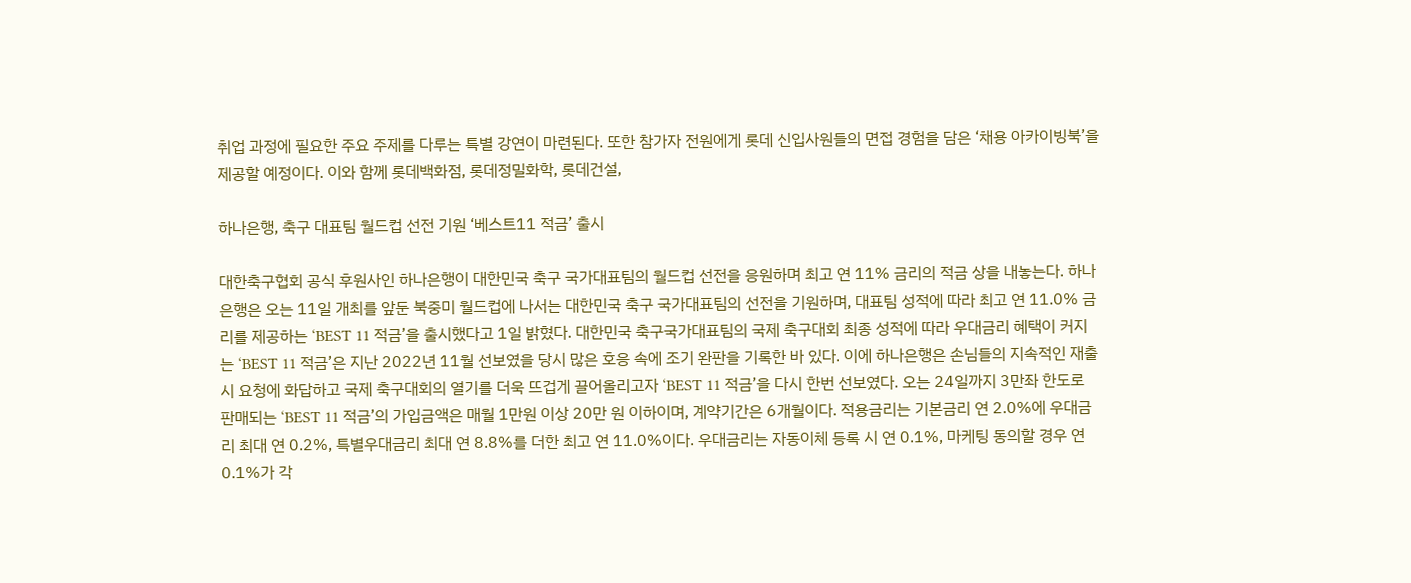취업 과정에 필요한 주요 주제를 다루는 특별 강연이 마련된다. 또한 참가자 전원에게 롯데 신입사원들의 면접 경험을 담은 ‘채용 아카이빙북’을 제공할 예정이다. 이와 함께 롯데백화점, 롯데정밀화학, 롯데건설,

하나은행, 축구 대표팀 월드컵 선전 기원 ‘베스트11 적금’ 출시

대한축구협회 공식 후원사인 하나은행이 대한민국 축구 국가대표팀의 월드컵 선전을 응원하며 최고 연 11% 금리의 적금 상을 내놓는다. 하나은행은 오는 11일 개최를 앞둔 북중미 월드컵에 나서는 대한민국 축구 국가대표팀의 선전을 기원하며, 대표팀 성적에 따라 최고 연 11.0% 금리를 제공하는 ‘BEST 11 적금’을 출시했다고 1일 밝혔다. 대한민국 축구국가대표팀의 국제 축구대회 최종 성적에 따라 우대금리 혜택이 커지는 ‘BEST 11 적금’은 지난 2022년 11월 선보였을 당시 많은 호응 속에 조기 완판을 기록한 바 있다. 이에 하나은행은 손님들의 지속적인 재출시 요청에 화답하고 국제 축구대회의 열기를 더욱 뜨겁게 끌어올리고자 ‘BEST 11 적금’을 다시 한번 선보였다. 오는 24일까지 3만좌 한도로 판매되는 ‘BEST 11 적금’의 가입금액은 매월 1만원 이상 20만 원 이하이며, 계약기간은 6개월이다. 적용금리는 기본금리 연 2.0%에 우대금리 최대 연 0.2%, 특별우대금리 최대 연 8.8%를 더한 최고 연 11.0%이다. 우대금리는 자동이체 등록 시 연 0.1%, 마케팅 동의할 경우 연 0.1%가 각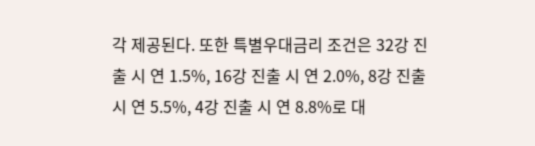각 제공된다. 또한 특별우대금리 조건은 32강 진출 시 연 1.5%, 16강 진출 시 연 2.0%, 8강 진출 시 연 5.5%, 4강 진출 시 연 8.8%로 대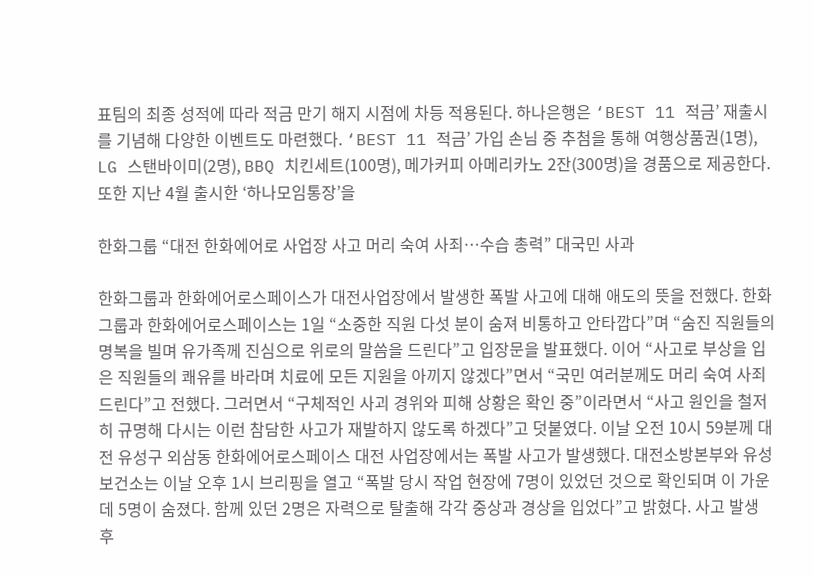표팀의 최종 성적에 따라 적금 만기 해지 시점에 차등 적용된다. 하나은행은 ‘BEST 11 적금’ 재출시를 기념해 다양한 이벤트도 마련했다. ‘BEST 11 적금’ 가입 손님 중 추첨을 통해 여행상품권(1명), LG 스탠바이미(2명), BBQ 치킨세트(100명), 메가커피 아메리카노 2잔(300명)을 경품으로 제공한다. 또한 지난 4월 출시한 ‘하나모임통장’을

한화그룹 “대전 한화에어로 사업장 사고 머리 숙여 사죄…수습 총력” 대국민 사과

한화그룹과 한화에어로스페이스가 대전사업장에서 발생한 폭발 사고에 대해 애도의 뜻을 전했다. 한화그룹과 한화에어로스페이스는 1일 “소중한 직원 다섯 분이 숨져 비통하고 안타깝다”며 “숨진 직원들의 명복을 빌며 유가족께 진심으로 위로의 말씀을 드린다”고 입장문을 발표했다. 이어 “사고로 부상을 입은 직원들의 쾌유를 바라며 치료에 모든 지원을 아끼지 않겠다”면서 “국민 여러분께도 머리 숙여 사죄드린다”고 전했다. 그러면서 “구체적인 사괴 경위와 피해 상황은 확인 중”이라면서 “사고 원인을 철저히 규명해 다시는 이런 참담한 사고가 재발하지 않도록 하겠다”고 덧붙였다. 이날 오전 10시 59분께 대전 유성구 외삼동 한화에어로스페이스 대전 사업장에서는 폭발 사고가 발생했다. 대전소방본부와 유성보건소는 이날 오후 1시 브리핑을 열고 “폭발 당시 작업 현장에 7명이 있었던 것으로 확인되며 이 가운데 5명이 숨졌다. 함께 있던 2명은 자력으로 탈출해 각각 중상과 경상을 입었다”고 밝혔다. 사고 발생 후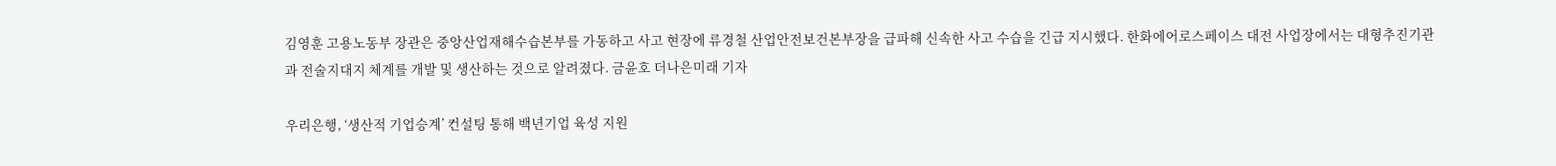김영훈 고용노동부 장관은 중앙산업재해수습본부를 가동하고 사고 현장에 류경철 산업안전보건본부장을 급파해 신속한 사고 수습을 긴급 지시했다. 한화에어로스페이스 대전 사업장에서는 대형추진기관과 전술지대지 체계를 개발 및 생산하는 것으로 알려졌다. 금윤호 더나은미래 기자

우리은행, ‘생산적 기업승계’ 컨설팅 통해 백년기업 육성 지원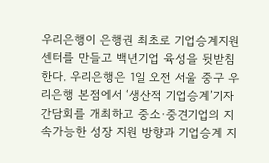우리은행이 은행권 최초로 기업승계지원센터를 만들고 백년기업 육성을 뒷받침한다. 우리은행은 1일 오전 서울 중구 우리은행 본점에서 ‘생산적 기업승계’기자간담회를 개최하고 중소·중견기업의 지속가능한 성장 지원 방향과 기업승계 지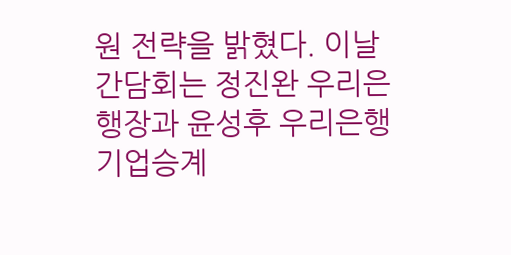원 전략을 밝혔다. 이날 간담회는 정진완 우리은행장과 윤성후 우리은행 기업승계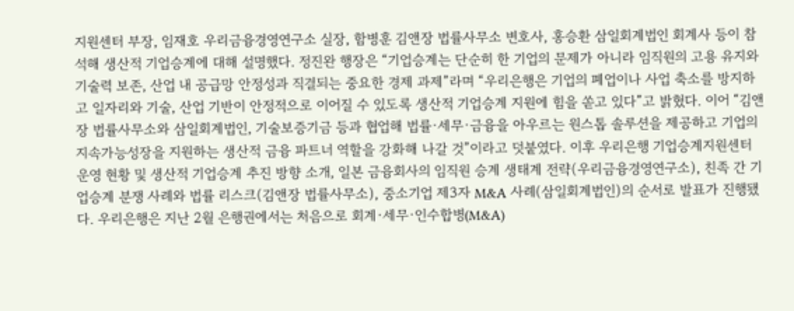지원센터 부장, 임재호 우리금융경영연구소 실장, 함병훈 김앤장 법률사무소 변호사, 홍승환 삼일회계법인 회계사 등이 참석해 생산적 기업승계에 대해 설명했다. 정진완 행장은 “기업승계는 단순히 한 기업의 문제가 아니라 임직원의 고용 유지와 기술력 보존, 산업 내 공급망 안정성과 직결되는 중요한 경제 과제”라며 “우리은행은 기업의 폐업이나 사업 축소를 방지하고 일자리와 기술, 산업 기반이 안정적으로 이어질 수 있도록 생산적 기업승계 지원에 힘을 쏟고 있다”고 밝혔다. 이어 “김앤장 법률사무소와 삼일회계법인, 기술보증기금 등과 협업해 법률·세무·금융을 아우르는 원스톱 솔루션을 제공하고 기업의 지속가능성장을 지원하는 생산적 금융 파트너 역할을 강화해 나갈 것”이라고 덧붙였다. 이후 우리은행 기업승계지원센터 운영 현황 및 생산적 기업승계 추진 방향 소개, 일본 금융회사의 임직원 승계 생태계 전략(우리금융경영연구소), 친족 간 기업승계 분쟁 사례와 법률 리스크(김앤장 법률사무소), 중소기업 제3자 M&A 사례(삼일회계법인)의 순서로 발표가 진행됐다. 우리은행은 지난 2월 은행권에서는 처음으로 회계·세무·인수합병(M&A)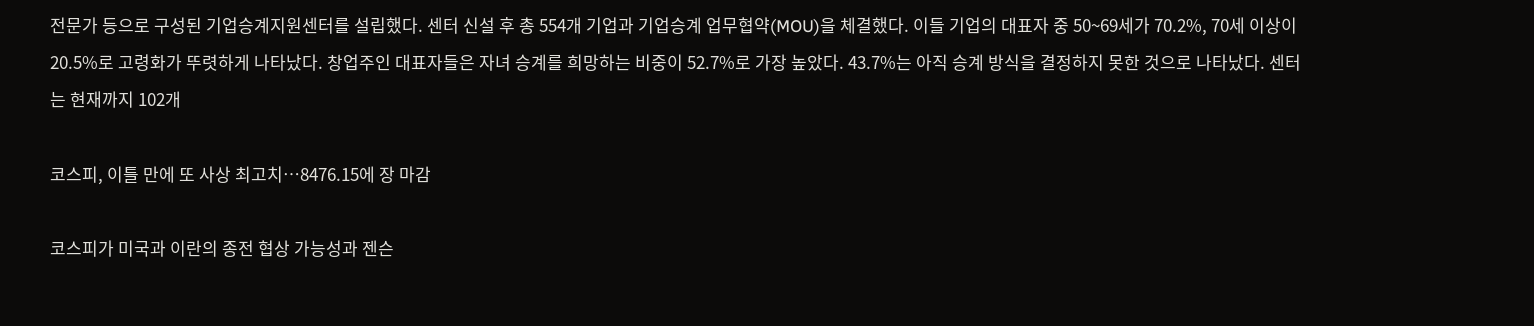전문가 등으로 구성된 기업승계지원센터를 설립했다. 센터 신설 후 총 554개 기업과 기업승계 업무협약(MOU)을 체결했다. 이들 기업의 대표자 중 50~69세가 70.2%, 70세 이상이 20.5%로 고령화가 뚜렷하게 나타났다. 창업주인 대표자들은 자녀 승계를 희망하는 비중이 52.7%로 가장 높았다. 43.7%는 아직 승계 방식을 결정하지 못한 것으로 나타났다. 센터는 현재까지 102개

코스피, 이틀 만에 또 사상 최고치…8476.15에 장 마감

코스피가 미국과 이란의 종전 협상 가능성과 젠슨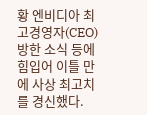황 엔비디아 최고경영자(CEO) 방한 소식 등에 힘입어 이틀 만에 사상 최고치를 경신했다.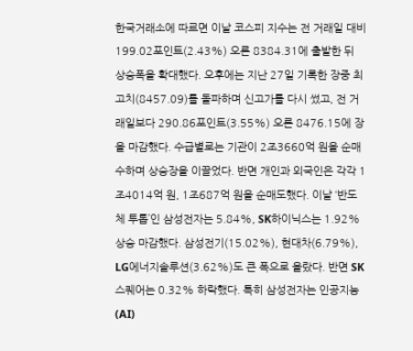한국거래소에 따르면 이날 코스피 지수는 전 거래일 대비 199.02포인트(2.43%) 오른 8384.31에 출발한 뒤 상승폭을 확대했다. 오후에는 지난 27일 기록한 장중 최고치(8457.09)를 돌파하며 신고가를 다시 썼고, 전 거래일보다 290.86포인트(3.55%) 오른 8476.15에 장을 마감했다. 수급별로는 기관이 2조3660억 원을 순매수하며 상승장을 이끌었다. 반면 개인과 외국인은 각각 1조4014억 원, 1조687억 원을 순매도했다. 이날 ‘반도체 투톱’인 삼성전자는 5.84%, SK하이닉스는 1.92% 상승 마감했다. 삼성전기(15.02%), 현대차(6.79%), LG에너지솔루션(3.62%)도 큰 폭으로 올랐다. 반면 SK스퀘어는 0.32% 하락했다. 특히 삼성전자는 인공지능(AI)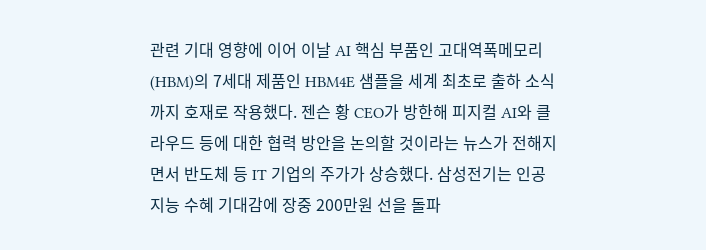관련 기대 영향에 이어 이날 AI 핵심 부품인 고대역폭메모리(HBM)의 7세대 제품인 HBM4E 샘플을 세계 최초로 출하 소식까지 호재로 작용했다. 젠슨 황 CEO가 방한해 피지컬 AI와 클라우드 등에 대한 협력 방안을 논의할 것이라는 뉴스가 전해지면서 반도체 등 IT 기업의 주가가 상승했다. 삼성전기는 인공지능 수혜 기대감에 장중 200만원 선을 돌파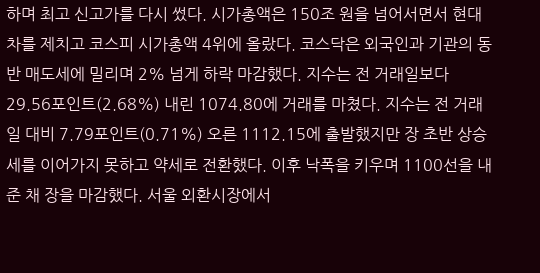하며 최고 신고가를 다시 썼다. 시가총액은 150조 원을 넘어서면서 현대차를 제치고 코스피 시가총액 4위에 올랐다. 코스닥은 외국인과 기관의 동반 매도세에 밀리며 2% 넘게 하락 마감했다. 지수는 전 거래일보다 29.56포인트(2.68%) 내린 1074.80에 거래를 마쳤다. 지수는 전 거래일 대비 7.79포인트(0.71%) 오른 1112.15에 출발했지만 장 초반 상승세를 이어가지 못하고 약세로 전환했다. 이후 낙폭을 키우며 1100선을 내준 채 장을 마감했다. 서울 외환시장에서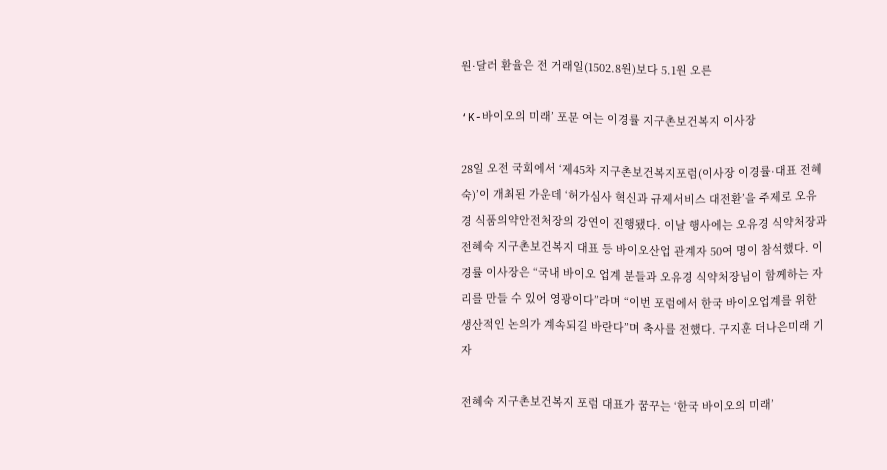원·달러 환율은 전 거래일(1502.8원)보다 5.1원 오른

‘K-바이오의 미래’ 포문 여는 이경률 지구촌보건복지 이사장

28일 오전 국회에서 ‘제45차 지구촌보건복지포럼(이사장 이경률·대표 전혜숙)’이 개최된 가운데 ‘허가심사 혁신과 규제서비스 대전환’을 주제로 오유경 식품의약안전처장의 강연이 진행됐다. 이날 행사에는 오유경 식약처장과 전혜숙 지구촌보건복지 대표 등 바이오산업 관계자 50여 명이 참석했다. 이경률 이사장은 “국내 바이오 업계 분들과 오유경 식약처장님이 함께하는 자리를 만들 수 있어 영광이다”라며 “이번 포럼에서 한국 바이오업계를 위한 생산적인 논의가 계속되길 바란다”며 축사를 전했다. 구지훈 더나은미래 기자

전혜숙 지구촌보건복지 포럼 대표가 꿈꾸는 ‘한국 바이오의 미래’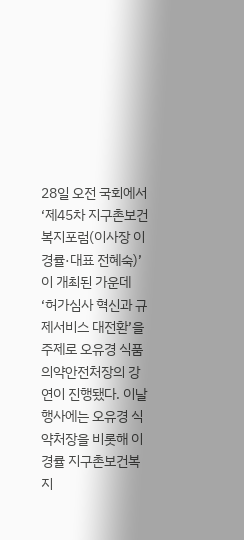28일 오전 국회에서 ‘제45차 지구촌보건복지포럼(이사장 이경률·대표 전혜숙)’이 개최된 가운데 ‘허가심사 혁신과 규제서비스 대전환’을 주제로 오유경 식품의약안전처장의 강연이 진행됐다. 이날 행사에는 오유경 식약처장을 비롯해 이경률 지구촌보건복지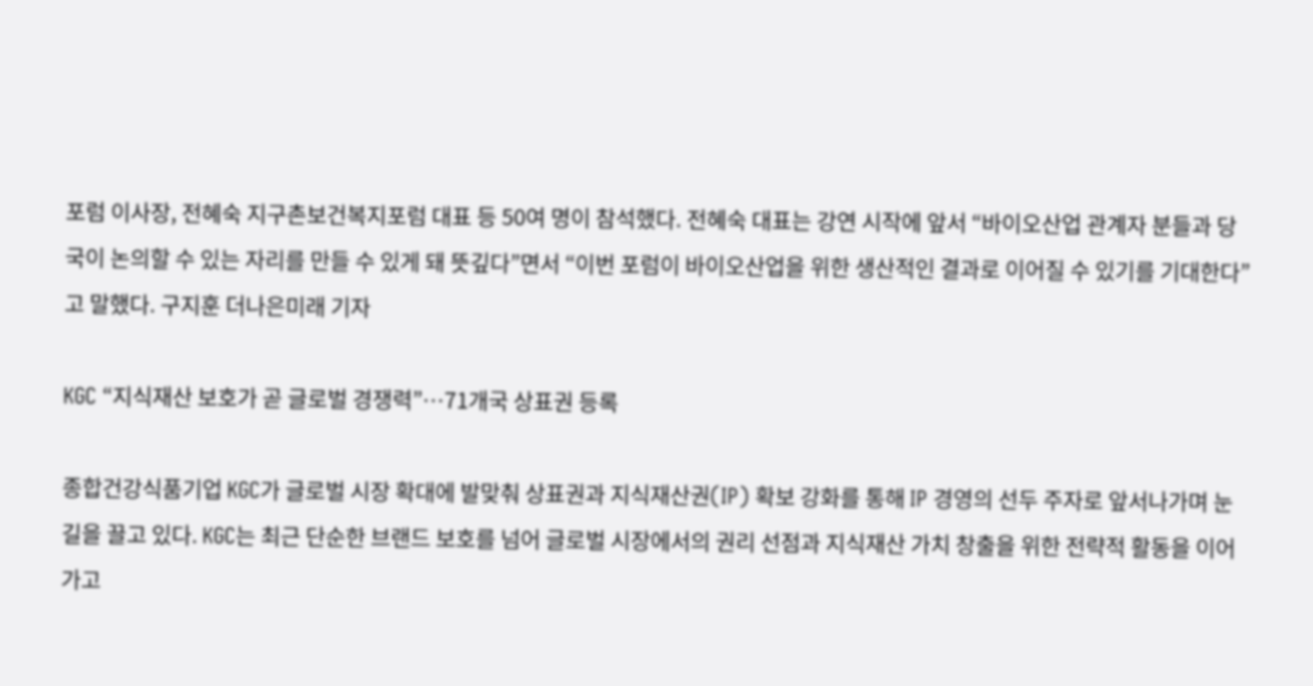포럼 이사장, 전혜숙 지구촌보건복지포럼 대표 등 50여 명이 참석했다. 전혜숙 대표는 강연 시작에 앞서 “바이오산업 관계자 분들과 당국이 논의할 수 있는 자리를 만들 수 있게 돼 뜻깊다”면서 “이번 포럼이 바이오산업을 위한 생산적인 결과로 이어질 수 있기를 기대한다”고 말했다. 구지훈 더나은미래 기자

KGC “지식재산 보호가 곧 글로벌 경쟁력”…71개국 상표권 등록

종합건강식품기업 KGC가 글로벌 시장 확대에 발맞춰 상표권과 지식재산권(IP) 확보 강화를 통해 IP 경영의 선두 주자로 앞서나가며 눈길을 끌고 있다. KGC는 최근 단순한 브랜드 보호를 넘어 글로벌 시장에서의 권리 선점과 지식재산 가치 창출을 위한 전략적 활동을 이어가고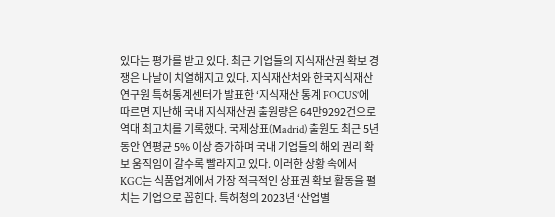있다는 평가를 받고 있다. 최근 기업들의 지식재산권 확보 경쟁은 나날이 치열해지고 있다. 지식재산처와 한국지식재산연구원 특허통계센터가 발표한 ‘지식재산 통계 FOCUS’에 따르면 지난해 국내 지식재산권 출원량은 64만9292건으로 역대 최고치를 기록했다. 국제상표(Madrid) 출원도 최근 5년 동안 연평균 5% 이상 증가하며 국내 기업들의 해외 권리 확보 움직임이 갈수록 빨라지고 있다. 이러한 상황 속에서 KGC는 식품업계에서 가장 적극적인 상표권 확보 활동을 펼치는 기업으로 꼽힌다. 특허청의 2023년 ‘산업별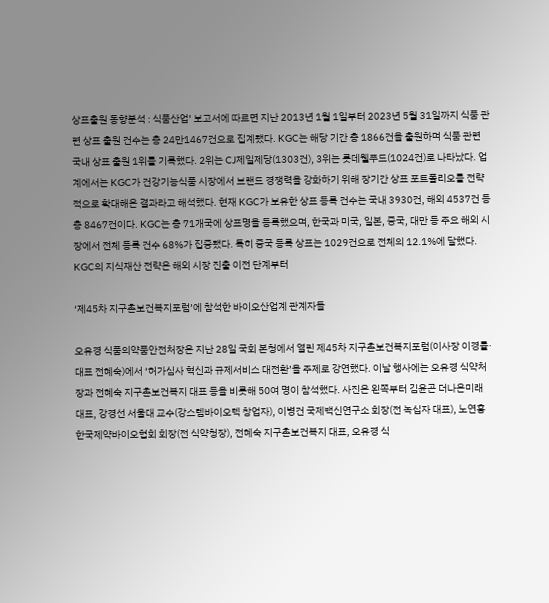상표출원 동향분석 : 식품산업’ 보고서에 따르면 지난 2013년 1월 1일부터 2023년 5월 31일까지 식품 관련 상표 출원 건수는 총 24만1467건으로 집계됐다. KGC는 해당 기간 총 1866건을 출원하며 식품 관련 국내 상표 출원 1위를 기록했다. 2위는 CJ제일제당(1303건), 3위는 롯데웰푸드(1024건)로 나타났다. 업계에서는 KGC가 건강기능식품 시장에서 브랜드 경쟁력을 강화하기 위해 장기간 상표 포트폴리오를 전략적으로 확대해온 결과라고 해석했다. 현재 KGC가 보유한 상표 등록 건수는 국내 3930건, 해외 4537건 등 총 8467건이다. KGC는 총 71개국에 상표명을 등록했으며, 한국과 미국, 일본, 중국, 대만 등 주요 해외 시장에서 전체 등록 건수 68%가 집중됐다. 특히 중국 등록 상표는 1029건으로 전체의 12.1%에 달했다. KGC의 지식재산 전략은 해외 시장 진출 이전 단계부터

‘제45차 지구촌보건복지포럼’에 참석한 바이오산업계 관계자들

오유경 식품의약품안전처장은 지난 28일 국회 본청에서 열린 제45차 지구촌보건복지포럼(이사장 이경률·대표 전혜숙)에서 ‘허가심사 혁신과 규제서비스 대전환’을 주제로 강연했다. 이날 행사에는 오유경 식약처장과 전혜숙 지구촌보건복지 대표 등을 비롯해 50여 명이 참석했다. 사진은 왼쪽부터 김윤곤 더나은미래 대표, 강경선 서울대 교수(강스템바이오텍 창업자), 이병건 국제백신연구소 회장(전 녹십자 대표), 노연홍 한국제약바이오협회 회장(전 식약청장), 전혜숙 지구촌보건복지 대표, 오유경 식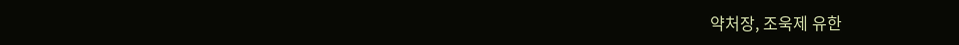약처장, 조욱제 유한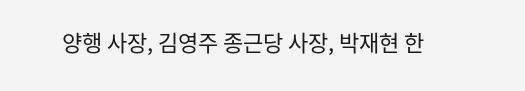양행 사장, 김영주 종근당 사장, 박재현 한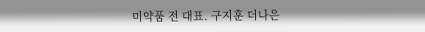미약품 전 대표. 구지훈 더나은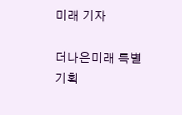미래 기자

더나은미래 특별기획